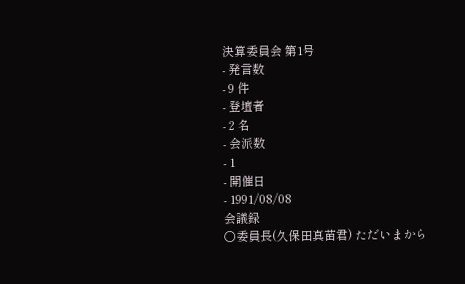決算委員会 第1号
- 発言数
- 9 件
- 登壇者
- 2 名
- 会派数
- 1
- 開催日
- 1991/08/08
会議録
○委員長(久保田真苗君) ただいまから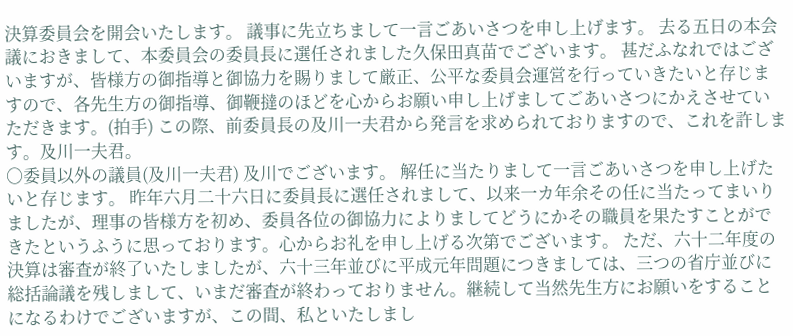決算委員会を開会いたします。 議事に先立ちまして一言ごあいさつを申し上げます。 去る五日の本会議におきまして、本委員会の委員長に選任されました久保田真苗でございます。 甚だふなれではございますが、皆様方の御指導と御協力を賜りまして厳正、公平な委員会運営を行っていきたいと存じますので、各先生方の御指導、御鞭撻のほどを心からお願い申し上げましてごあいさつにかえさせていただきます。(拍手) この際、前委員長の及川一夫君から発言を求められておりますので、これを許します。及川一夫君。
○委員以外の議員(及川一夫君) 及川でございます。 解任に当たりまして一言ごあいさつを申し上げたいと存じます。 昨年六月二十六日に委員長に選任されまして、以来一カ年余その任に当たってまいりましたが、理事の皆様方を初め、委員各位の御協力によりましてどうにかその職員を果たすことができたというふうに思っております。心からお礼を申し上げる次第でございます。 ただ、六十二年度の決算は審査が終了いたしましたが、六十三年並びに平成元年問題につきましては、三つの省庁並びに総括論議を残しまして、いまだ審査が終わっておりません。継続して当然先生方にお願いをすることになるわけでございますが、この間、私といたしまし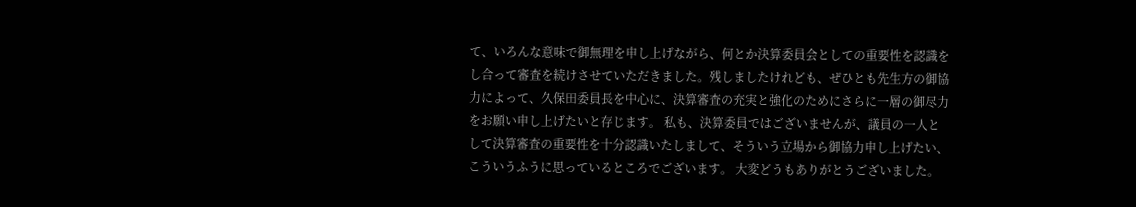て、いろんな意味で御無理を申し上げながら、何とか決算委員会としての重要性を認識をし合って審査を続けさせていただきました。残しましたけれども、ぜひとも先生方の御協力によって、久保田委員長を中心に、決算審査の充実と強化のためにさらに一層の御尽力をお願い申し上げたいと存じます。 私も、決算委員ではございませんが、議員の一人として決算審査の重要性を十分認識いたしまして、そういう立場から御協力申し上げたい、こういうふうに思っているところでございます。 大変どうもありがとうございました。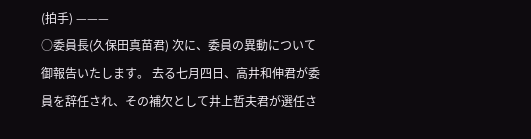(拍手) ———
○委員長(久保田真苗君) 次に、委員の異動について御報告いたします。 去る七月四日、高井和伸君が委員を辞任され、その補欠として井上哲夫君が選任さ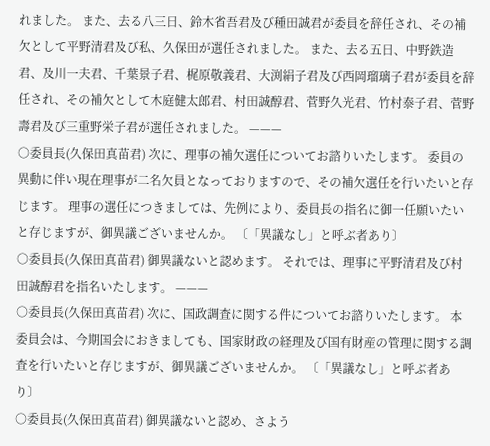れました。 また、去る八三日、鈴木省吾君及び種田誠君が委員を辞任され、その補欠として平野清君及び私、久保田が選任されました。 また、去る五日、中野鉄造君、及川一夫君、千葉景子君、梶原敬義君、大渕絹子君及び西岡瑠璃子君が委員を辞任され、その補欠として木庭健太郎君、村田誠醇君、菅野久光君、竹村泰子君、菅野壽君及び三重野栄子君が選任されました。 ———
○委員長(久保田真苗君) 次に、理事の補欠選任についてお諮りいたします。 委員の異動に伴い現在理事が二名欠員となっておりますので、その補欠選任を行いたいと存じます。 理事の選任につきましては、先例により、委員長の指名に御一任願いたいと存じますが、御異議ございませんか。 〔「異議なし」と呼ぶ者あり〕
○委員長(久保田真苗君) 御異議ないと認めます。 それでは、理事に平野清君及び村田誠醇君を指名いたします。 ———
○委員長(久保田真苗君) 次に、国政調査に関する件についてお諮りいたします。 本委員会は、今期国会におきましても、国家財政の経理及び国有財産の管理に関する調査を行いたいと存じますが、御異議ございませんか。 〔「異議なし」と呼ぶ者あり〕
○委員長(久保田真苗君) 御異議ないと認め、さよう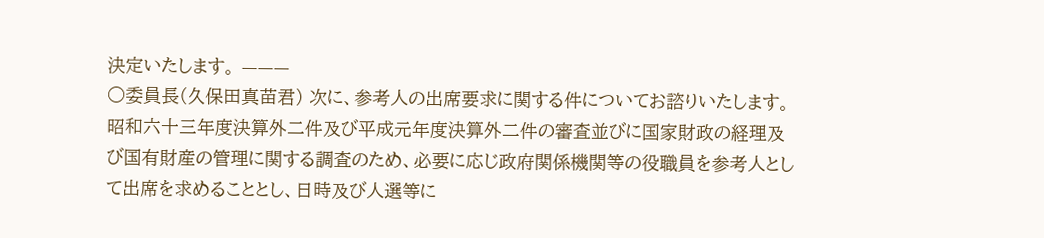決定いたします。 ———
○委員長(久保田真苗君) 次に、参考人の出席要求に関する件についてお諮りいたします。 昭和六十三年度決算外二件及び平成元年度決算外二件の審査並びに国家財政の経理及び国有財産の管理に関する調査のため、必要に応じ政府関係機関等の役職員を参考人として出席を求めることとし、日時及び人選等に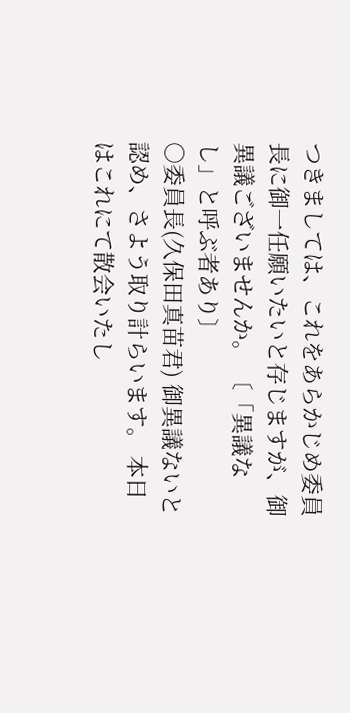つきましては、これをあらかじめ委員長に御一任願いたいと存じますが、御異議ございませんか。 〔「異議なし」と呼ぶ者あり〕
○委員長(久保田真苗君) 御異議ないと認め、さよう取り計らいます。 本日はこれにて散会いたし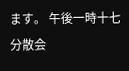ます。 午後一時十七分散会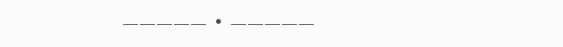—————・—————